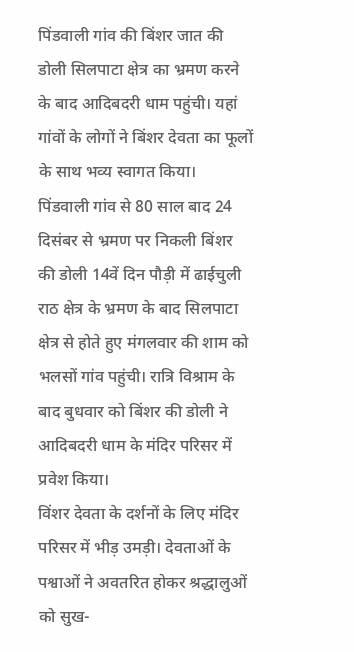पिंडवाली गांव की बिंशर जात की डोली सिलपाटा क्षेत्र का भ्रमण करने के बाद आदिबदरी धाम पहुंची। यहां गांवों के लोगों ने बिंशर देवता का फूलों के साथ भव्य स्वागत किया।
पिंडवाली गांव से 80 साल बाद 24 दिसंबर से भ्रमण पर निकली बिंशर की डोली 14वें दिन पौड़ी में ढाईचुली राठ क्षेत्र के भ्रमण के बाद सिलपाटा क्षेत्र से होते हुए मंगलवार की शाम को भलसों गांव पहुंची। रात्रि विश्राम के बाद बुधवार को बिंशर की डोली ने आदिबदरी धाम के मंदिर परिसर में प्रवेश किया।
विंशर देवता के दर्शनों के लिए मंदिर परिसर में भीड़ उमड़ी। देवताओं के पश्वाओं ने अवतरित होकर श्रद्धालुओं को सुख-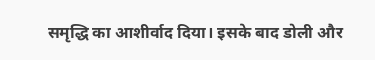समृद्धि का आशीर्वाद दिया। इसके बाद डोली और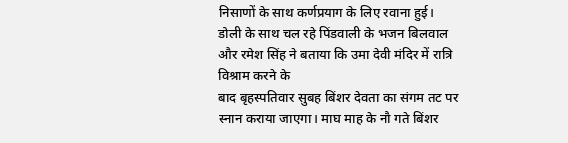निसाणों के साथ कर्णप्रयाग के लिए रवाना हुई। डोली के साथ चल रहे पिंडवाली के भजन बिलवाल और रमेश सिंह ने बताया कि उमा देवी मंदिर में रात्रि विश्राम करने के
बाद बृहस्पतिवार सुबह बिंशर देवता का संगम तट पर स्नान कराया जाएगा। माघ माह के नौ गते बिंशर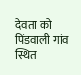देवता को पिंडवाली गांव स्थित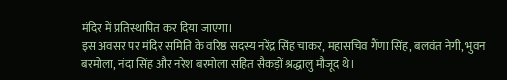मंदिर में प्रतिस्थापित कर दिया जाएगा।
इस अवसर पर मंदिर समिति के वरिष्ठ सदस्य नरेंद्र सिंह चाकर, महासचिव गैंणा सिंह, बलवंत नेगी, भुवन बरमोला, नंदा सिंह और नरेश बरमोला सहित सैकड़ों श्रद्धालु मौजूद थे।